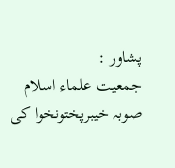پشاور :
جمعیت علماء اسلام صوبہ خیبرپختونخوا کی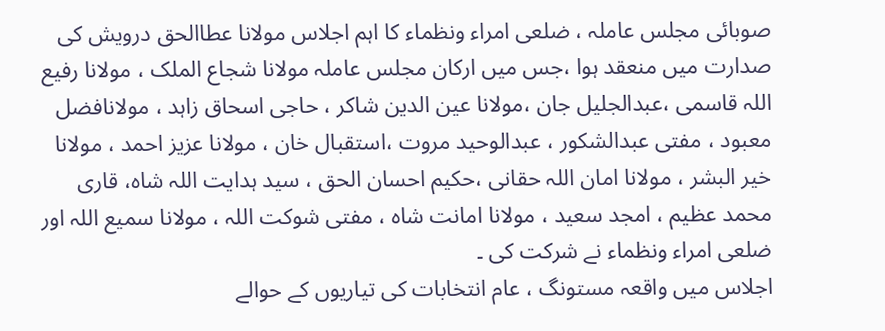صوبائی مجلس عاملہ ، ضلعی امراء ونظماء کا اہم اجلاس مولانا عطاالحق درویش کی صدارت میں منعقد ہوا ،جس میں ارکان مجلس عاملہ مولانا شجاع الملک ، مولانا رفیع اللہ قاسمی ،عبدالجلیل جان ،مولانا عین الدین شاکر ، حاجی اسحاق زاہد ، مولانافضل معبود ، مفتی عبدالشکور ، عبدالوحید مروت ،استقبال خان ، مولانا عزیز احمد ، مولانا خیر البشر ، مولانا امان اللہ حقانی ،حکیم احسان الحق ، سید ہدایت اللہ شاہ، قاری محمد عظیم ، امجد سعید ، مولانا امانت شاہ ، مفتی شوکت اللہ ، مولانا سمیع اللہ اور ضلعی امراء ونظماء نے شرکت کی ۔
اجلاس میں واقعہ مستونگ ، عام انتخابات کی تیاریوں کے حوالے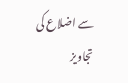سے اضلاع کی تجاویز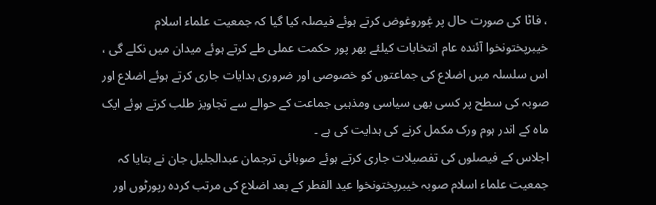، فاٹا کی صورت حال پر غٖوروغوض کرتے ہوئے فیصلہ کیا گیا کہ جمعیت علماء اسلام خیبرپختونخوا آئندہ عام انتخابات کیلئے بھر پور حکمت عملی طے کرتے ہوئے میدان میں نکلے گی ، اس سلسلہ میں اضلاع کی جماعتوں کو خصوصی اور ضروری ہدایات جاری کرتے ہوئے اضلاع اور صوبہ کی سطح پر کسی بھی سیاسی ومذہبی جماعت کے حوالے سے تجاویز طلب کرتے ہوئے ایک ماہ کے اندر ہوم ورک مکمل کرنے کی ہدایت کی ہے ۔
اجلاس کے فیصلوں کی تفصیلات جاری کرتے ہوئے صوبائی ترجمان عبدالجلیل جان نے بتایا کہ جمعیت علماء اسلام صوبہ خیبرپختونخوا عید الفطر کے بعد اضلاع کی مرتب کردہ رپورٹوں اور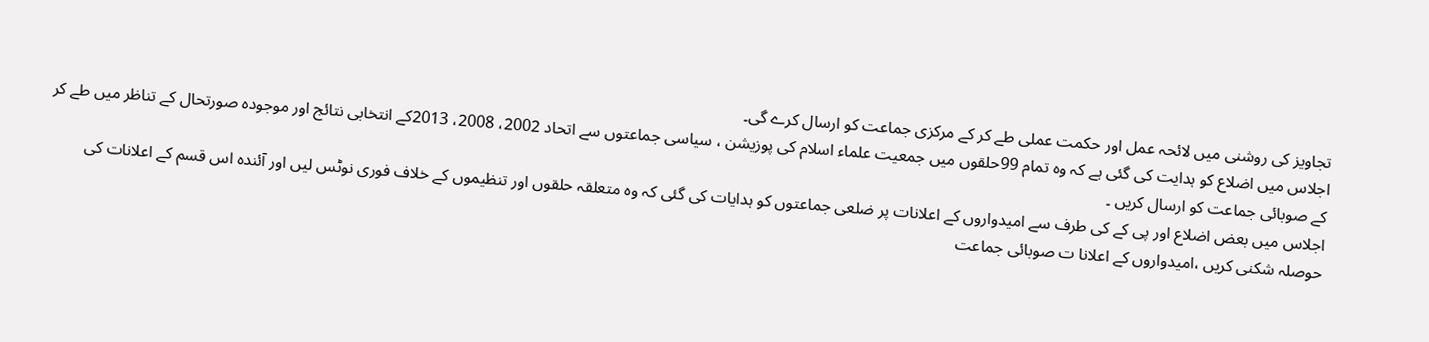تجاویز کی روشنی میں لائحہ عمل اور حکمت عملی طے کر کے مرکزی جماعت کو ارسال کرے گی۔
اجلاس میں اضلاع کو ہدایت کی گئی ہے کہ وہ تمام 99حلقوں میں جمعیت علماء اسلام کی پوزیشن ، سیاسی جماعتوں سے اتحاد 2002، 2008، 2013کے انتخابی نتائج اور موجودہ صورتحال کے تناظر میں طے کر کے صوبائی جماعت کو ارسال کریں ۔
اجلاس میں بعض اضلاع اور پی کے کی طرف سے امیدواروں کے اعلانات پر ضلعی جماعتوں کو ہدایات کی گئی کہ وہ متعلقہ حلقوں اور تنظیموں کے خلاف فوری نوٹس لیں اور آئندہ اس قسم کے اعلانات کی حوصلہ شکنی کریں ،امیدواروں کے اعلانا ت صوبائی جماعت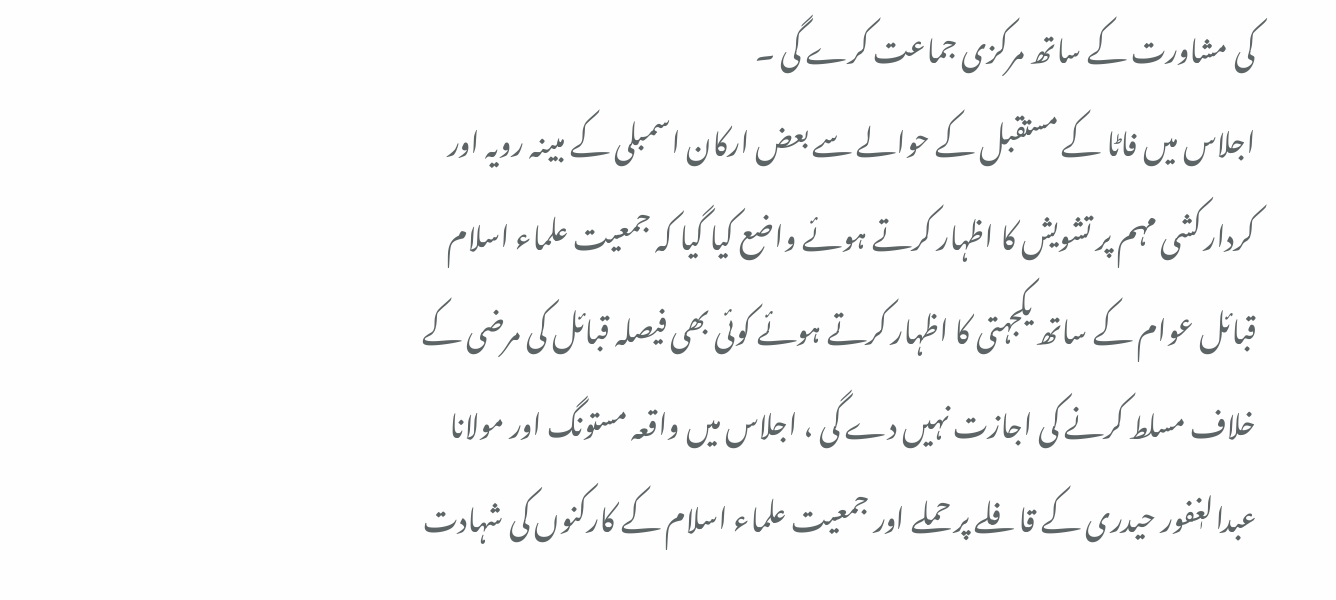کی مشاورت کے ساتھ مرکزی جماعت کرے گی ۔
اجلاس میں فاٹا کے مستقبل کے حوالے سے بعض ارکان اسمبلی کے مبینہ رویہ اور کردار کشی مہم پر تشویش کا اظہار کرتے ہوئے واضع کیا گیا کہ جمعیت علماء اسلام قبائل عوام کے ساتھ یکجہتی کا اظہار کرتے ہوئے کوئی بھی فیصلہ قبائل کی مرضی کے خلاف مسلط کرنے کی اجازت نہیں دے گی ، اجلاس میں واقعہ مستونگ اور مولانا عبدالغٖفور حیدری کے قافلے پر حملے اور جمعیت علماء اسلام کے کارکنوں کی شہادت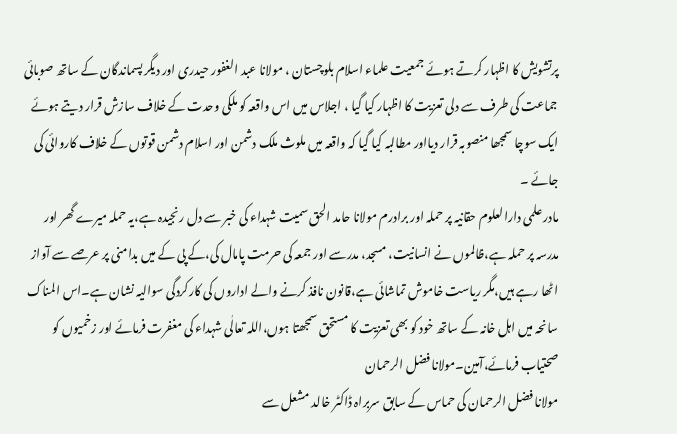پرتشویش کا اظہار کرتے ہوئے جمعیت علماء اسلام بلوچستان ، مولانا عبد الغفور حیدری اور دیگر پسماندگان کے ساتھ صوبائی جماعت کی طرف سے دلی تعزیت کا اظہار کیا گیا ، اجلاس میں اس واقعہ کو ملکی وحدت کے خلاف سازش قرار دیتے ہوئے ایک سوچا سمجھا منصوبہ قرار دیااور مطالبہ کیا گیا کہ واقعہ میں ملوث ملک دشمن اور اسلام دشمن قوتوں کے خلاف کاروائی کی جائے ۔
مادر علمی دارالعلوم حقانیہ پر حملہ اور برادرم مولانا حامد الحق سمیت شہداء کی خبر سے دل رنجیدہ ہے،یہ حملہ میرے گھر اور مدرسہ پر حملہ ہے،ظالموں نے انسانیت، مسجد، مدرسے اور جمعہ کی حرمت پامال کی،کے پی کے میں بدامنی پر عرصے سے آواز اٹھا رہے ہیں،مگر ریاست خاموش تماشائی ہے،قانون نافذ کرنے والے اداروں کی کارکردگی سوالیہ نشان ہے۔اس المناک سانحہ میں اہل خانہ کے ساتھ خود کو بھی تعزیت کا مستحق سمجھتا ہوں،اللہ تعالٰی شہداء کی مغفرت فرمائے اور زخمیوں کو صحتیاب فرمائے،آمین۔مولانا فضل الرحمان
مولانا فضل الرحمان کی حماس کے سابق سربراہ ڈاکٹر خالد مشعل سے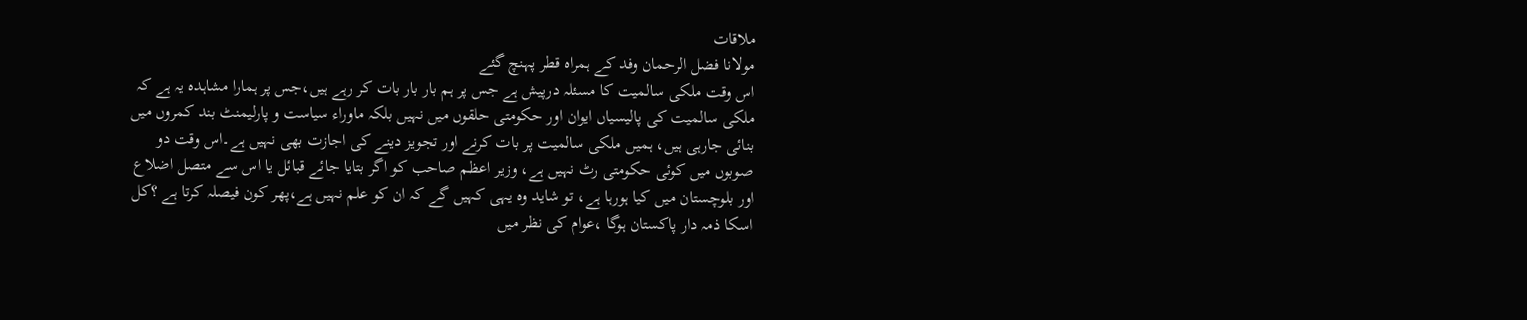ملاقات
مولانا فضل الرحمان وفد کے ہمراہ قطر پہنچ گئے
اس وقت ملکی سالمیت کا مسئلہ درپیش ہے جس پر ہم بار بار بات کر رہے ہیں،جس پر ہمارا مشاہدہ یہ ہے کہ ملکی سالمیت کی پالیسیاں ایوان اور حکومتی حلقوں میں نہیں بلکہ ماوراء سیاست و پارلیمنٹ بند کمروں میں بنائی جارہی ہیں، ہمیں ملکی سالمیت پر بات کرنے اور تجویز دینے کی اجازت بھی نہیں ہے۔اس وقت دو صوبوں میں کوئی حکومتی رٹ نہیں ہے، وزیر اعظم صاحب کو اگر بتایا جائے قبائل یا اس سے متصل اضلاع اور بلوچستان میں کیا ہورہا ہے، تو شاید وہ یہی کہیں گے کہ ان کو علم نہیں ہے،پھر کون فیصلہ کرتا ہے ؟کل اسکا ذمہ دار پاکستان ہوگا ،عوام کی نظر میں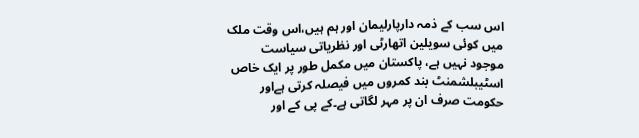اس سب کے ذمہ دارپارلیمان اور ہم ہیں،اس وقت ملک میں کوئی سویلین اتھارٹی اور نظریاتی سیاست موجود نہیں ہے، پاکستان میں مکمل طور پر ایک خاص اسٹیبلشمنٹ بند کمروں میں فیصلہ کرتی ہےاور حکومت صرف ان پر مہر لگاتی ہے۔کے پی کے اور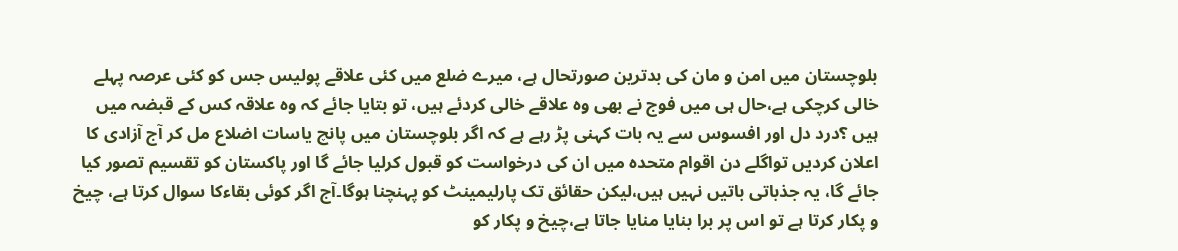بلوچستان میں امن و مان کی بدترین صورتحال ہے، میرے ضلع میں کئی علاقے پولیس جس کو کئی عرصہ پہلے خالی کرچکی ہے،حال ہی میں فوج نے بھی وہ علاقے خالی کردئے ہیں، تو بتایا جائے کہ وہ علاقہ کس کے قبضہ میں ہیں ؟درد دل اور افسوس سے یہ بات کہنی پڑ رہے ہے کہ اگر بلوچستان میں پانچ یاسات اضلاع مل کر آج آزادی کا اعلان کردیں تواگلے دن اقوام متحدہ میں ان کی درخواست کو قبول کرلیا جائے گا اور پاکستان کو تقسیم تصور کیا جائے گا، یہ جذباتی باتیں نہیں ہیں،لیکن حقائق تک پارلیمینٹ کو پہنچنا ہوگا۔آج اگر کوئی بقاءکا سوال کرتا ہے، چیخ و پکار کرتا ہے تو اس پر برا بنایا منایا جاتا ہے،چیخ و پکار کو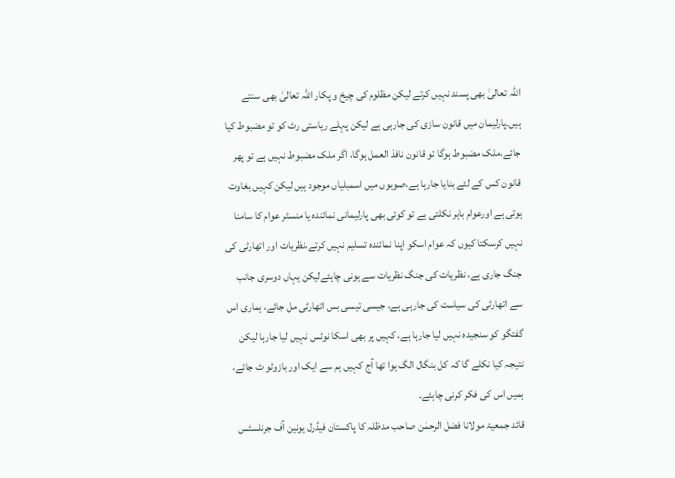اللہ تعالیٰ بھی پسند نہیں کرتے لیکن مظلوم کی چیخ و پکار اللہ تعالیٰ بھی سنتے ہیں۔پارلیمان میں قانون سازی کی جارہی ہے لیکن پہلے ریاستی رٹ کو تو مضبوط کیا جائے،ملک مضبوط ہوگا تو قانون نافذ العمل ہوگا، اگر ملک مضبوط نہیں ہے تو پھر قانون کس کے لئے بنایا جارہا ہے،صوبوں میں اسمبلیاں موجود ہیں لیکن کہیں بغاوت ہوتی ہے اورعوام باہر نکلتی ہے تو کوئی بھی پارلیمانی نمائندہ یا منسٹر عوام کا سامنا نہیں کرسکتا کیوں کہ عوام اسکو اپنا نمائندہ تسلیم نہیں کرتے،نظریات اور اتھارٹی کی جنگ جاری ہے، نظریات کی جنگ نظریات سے ہونی چاہئےلیکن یہاں دوسری جانب سے اتھارٹی کی سیاست کی جارہی ہے، جیسی تیسی بس اتھارٹی مل جائے، ہماری اس گفتگو کو سنجیدہ نہیں لیا جارہا ہے، کہیں پر بھی اسکا نوٹس نہیں لیا جارہا لیکن نتیجہ کیا نکلے گا کہ کل بنگال الگ ہوا تھا آج کہیں ہم سے ایک اور بازوٹو ٹ جائے، ہمیں اس کی فکر کرنی چاہئے۔
قائد جمعیۃ مولانا فضل الرحمٰن صاحب مدظلہ کا پاکستان فیڈرل یونین آف جرنلسٹس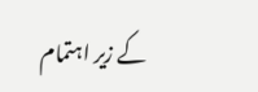کے زیر اہتمام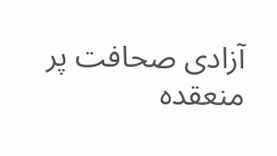آزادی صحافت پر منعقدہ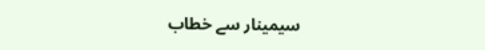سیمینار سے خطاب